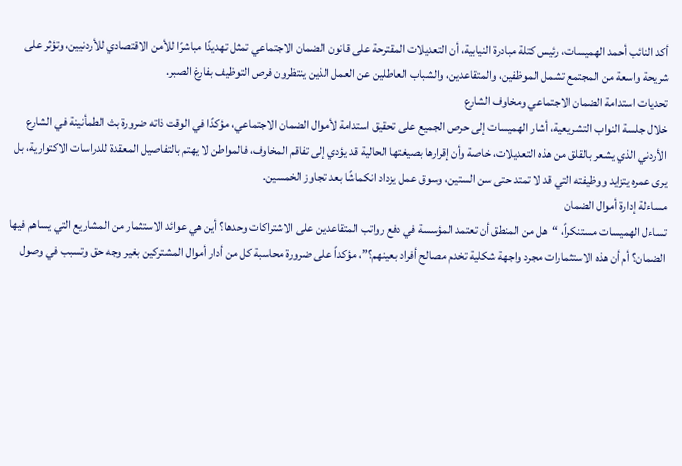أكد النائب أحمد الهميسات، رئيس كتلة مبادرة النيابية، أن التعديلات المقترحة على قانون الضمان الاجتماعي تمثل تهديدًا مباشرًا للأمن الاقتصادي للأردنيين، وتؤثر على شريحة واسعة من المجتمع تشمل الموظفين، والمتقاعدين، والشباب العاطلين عن العمل الذين ينتظرون فرص التوظيف بفارغ الصبر.
تحديات استدامة الضمان الاجتماعي ومخاوف الشارع
خلال جلسة النواب التشريعية، أشار الهميسات إلى حرص الجميع على تحقيق استدامة لأموال الضمان الاجتماعي، مؤكدًا في الوقت ذاته ضرورة بث الطمأنينة في الشارع الأردني الذي يشعر بالقلق من هذه التعديلات، خاصة وأن إقرارها بصيغتها الحالية قد يؤدي إلى تفاقم المخاوف، فالمواطن لا يهتم بالتفاصيل المعقدة للدراسات الاكتوارية، بل يرى عمره يتزايد ووظيفته التي قد لا تمتد حتى سن الستين، وسوق عمل يزداد انكماشًا بعد تجاوز الخمسين.
مساءلة إدارة أموال الضمان
تساءل الهميسات مستنكراً، “هل من المنطق أن تعتمد المؤسسة في دفع رواتب المتقاعدين على الاشتراكات وحدها؟ أين هي عوائد الاستثمار من المشاريع التي يساهم فيها الضمان؟ أم أن هذه الاستثمارات مجرد واجهة شكلية تخدم مصالح أفراد بعينهم؟”، مؤكداً على ضرورة محاسبة كل من أدار أموال المشتركين بغير وجه حق وتسبب في وصول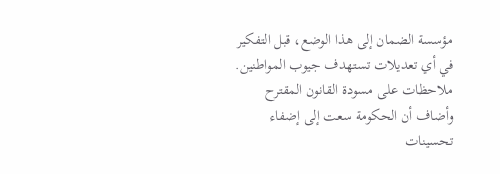مؤسسة الضمان إلى هذا الوضع، قبل التفكير في أي تعديلات تستهدف جيوب المواطنين.
ملاحظات على مسودة القانون المقترح
وأضاف أن الحكومة سعت إلى إضفاء تحسينات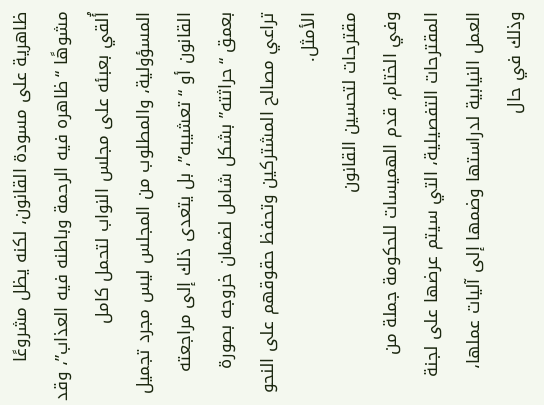ظاهرية على مسودة القانون، لكنه يظل مشروعًا مشوهًا “ظاهره فيه الرحمة وباطنه فيه العذاب”، وقد أُلقي بعبئه على مجلس النواب لتحمل كامل المسؤولية، والمطلوب من المجلس ليس مجرد تجميل القانون أو “تعشيبه”، بل يتعدى ذلك إلى مراجعته بعمق “حراثته” بشكل شامل لضمان خروجه بصورة تراعي مصالح المشتركين وتحفظ حقوقهم على النحو الأمثل.
مقترحات لتحسين القانون
وفي الختام، قدم الهميسات للحكومة جملة من المقترحات التفصيلية، التي سيتم عرضها على لجنة العمل النيابية لدراستها وضمها إلى آليات عملها، وذلك في حال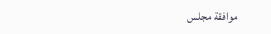موافقة مجلس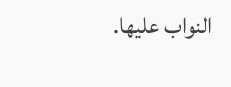النواب عليها.